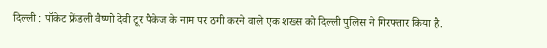दिल्ली : पॉकेट फ्रेंडली वैष्णो देवी टूर पैकेज के नाम पर ठगी करने वाले एक शख्स को दिल्ली पुलिस ने गिरफ्तार किया है.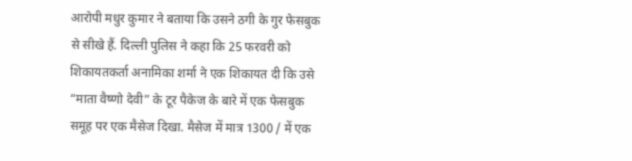आरोपी मधुर कुमार ने बताया कि उसने ठगी के गुर फेसबुक से सीखे हैं. दिल्ली पुलिस ने कहा कि 25 फरवरी को शिकायतकर्ता अनामिका शर्मा ने एक शिकायत दी कि उसे “माता वैष्णो देवी” के टूर पैकेज के बारे में एक फेसबुक समूह पर एक मैसेज दिखा. मैसेज में मात्र 1300 / में एक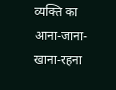व्यक्ति का आना-जाना-खाना-रहना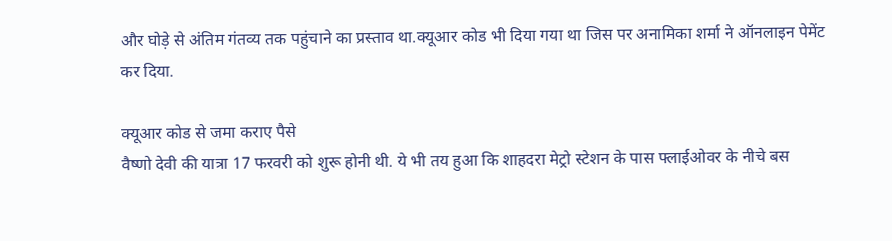और घोड़े से अंतिम गंतव्य तक पहुंचाने का प्रस्ताव था.क्यूआर कोड भी दिया गया था जिस पर अनामिका शर्मा ने ऑनलाइन पेमेंट कर दिया.

क्यूआर कोड से जमा कराए पैसे
वैष्णो देवी की यात्रा 17 फरवरी को शुरू होनी थी. ये भी तय हुआ कि शाहदरा मेट्रो स्टेशन के पास फ्लाईओवर के नीचे बस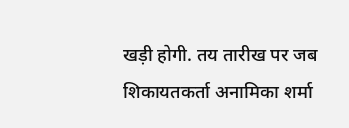खड़ी होगी. तय तारीख पर जब शिकायतकर्ता अनामिका शर्मा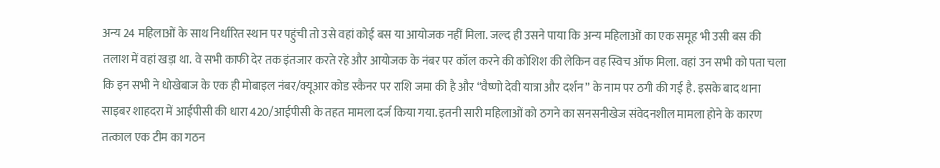अन्य 24 महिलाओं के साथ निर्धारित स्थान पर पहुंची तो उसे वहां कोई बस या आयोजक नहीं मिला. जल्द ही उसने पाया कि अन्य महिलाओं का एक समूह भी उसी बस की तलाश में वहां खड़ा था. वे सभी काफी देर तक इंतजार करते रहे और आयोजक के नंबर पर कॉल करने की कोशिश की लेकिन वह स्विच ऑफ मिला. वहां उन सभी को पता चला कि इन सभी ने धोखेबाज के एक ही मोबाइल नंबर/क्यूआर कोड स्कैनर पर राशि जमा की है और “वैष्णो देवी यात्रा और दर्शन” के नाम पर ठगी की गई है. इसके बाद थाना साइबर शाहदरा में आईपीसी की धारा 420/आईपीसी के तहत मामला दर्ज किया गया. इतनी सारी महिलाओं को ठगने का सनसनीखेज संवेदनशील मामला होने के कारण तत्काल एक टीम का गठन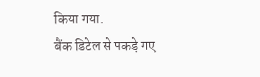किया गया.
बैंक डिटेल से पकड़े गए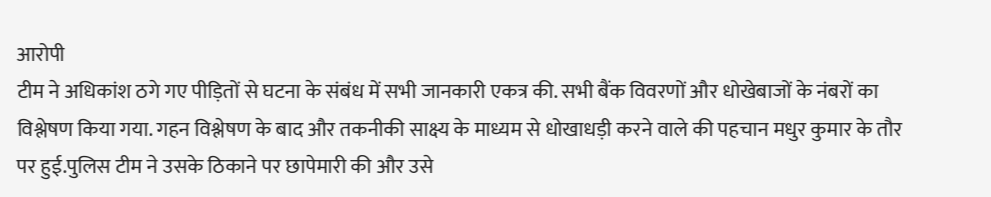आरोपी
टीम ने अधिकांश ठगे गए पीड़ितों से घटना के संबंध में सभी जानकारी एकत्र की. सभी बैंक विवरणों और धोखेबाजों के नंबरों का विश्लेषण किया गया. गहन विश्लेषण के बाद और तकनीकी साक्ष्य के माध्यम से धोखाधड़ी करने वाले की पहचान मधुर कुमार के तौर पर हुई.पुलिस टीम ने उसके ठिकाने पर छापेमारी की और उसे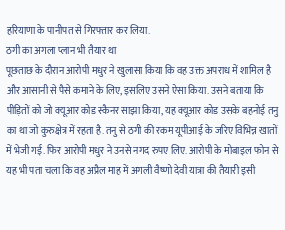हरियाणा के पानीपत से गिरफ्तार कर लिया.
ठगी का अगला प्लान भी तैयार था
पूछताछ के दौरान आरोपी मधुर ने खुलासा किया कि वह उक्त अपराध में शामिल है और आसानी से पैसे कमाने के लिए, इसलिए उसने ऐसा किया. उसने बताया कि पीड़ितों को जो क्यूआर कोड स्कैनर साझा किया, यह क्यूआर कोड उसके बहनोई तनु का था जो कुरुक्षेत्र में रहता है. तनु से ठगी की रकम यूपीआई के जरिए विभिन्न खातों में भेजी गई. फिर आरोपी मधुर ने उनसे नगद रुपए लिए. आरोपी के मोबाइल फोन से यह भी पता चला कि वह अप्रैल माह में अगली वैष्णो देवी यात्रा की तैयारी इसी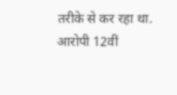तरीके से कर रहा था.
आरोपी 12वीं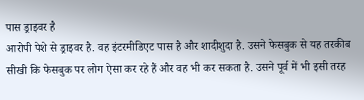पास ड्राइवर है
आरोपी पेशे से ड्राइवर है. वह इंटरमीडिएट पास है और शादीशुदा है. उसने फेसबुक से यह तरकीब सीखी कि फेसबुक पर लोग ऐसा कर रहे हैं और वह भी कर सकता है. उसने पूर्व में भी इसी तरह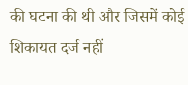की घटना की थी और जिसमें कोई शिकायत दर्ज नहीं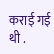कराई गई थी .